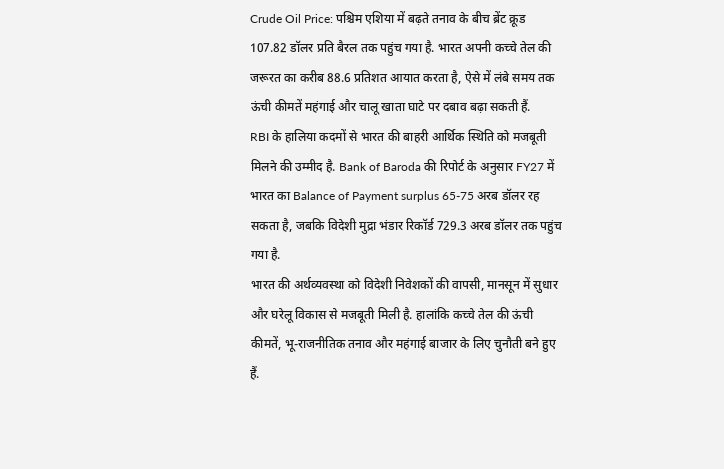Crude Oil Price: पश्चिम एशिया में बढ़ते तनाव के बीच ब्रेंट क्रूड 107.82 डॉलर प्रति बैरल तक पहुंच गया है. भारत अपनी कच्चे तेल की जरूरत का करीब 88.6 प्रतिशत आयात करता है, ऐसे में लंबे समय तक ऊंची कीमतें महंगाई और चालू खाता घाटे पर दबाव बढ़ा सकती हैं.
RBI के हालिया कदमों से भारत की बाहरी आर्थिक स्थिति को मजबूती मिलने की उम्मीद है. Bank of Baroda की रिपोर्ट के अनुसार FY27 में भारत का Balance of Payment surplus 65-75 अरब डॉलर रह सकता है, जबकि विदेशी मुद्रा भंडार रिकॉर्ड 729.3 अरब डॉलर तक पहुंच गया है.
भारत की अर्थव्यवस्था को विदेशी निवेशकों की वापसी, मानसून में सुधार और घरेलू विकास से मजबूती मिली है. हालांकि कच्चे तेल की ऊंची कीमतें, भू-राजनीतिक तनाव और महंगाई बाजार के लिए चुनौती बने हुए हैं.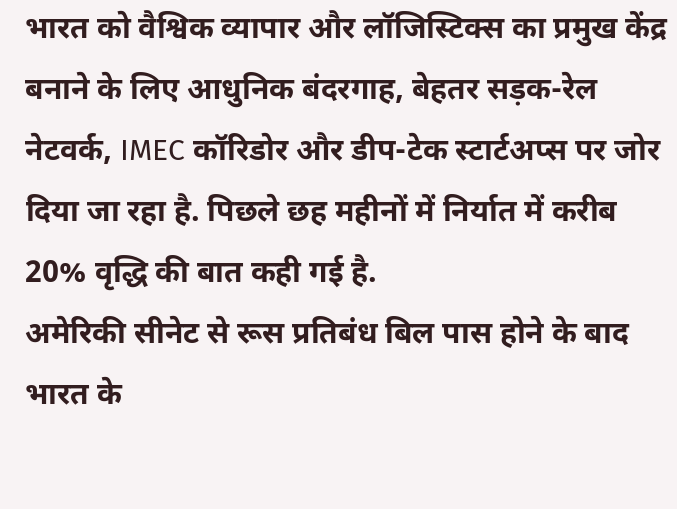भारत को वैश्विक व्यापार और लॉजिस्टिक्स का प्रमुख केंद्र बनाने के लिए आधुनिक बंदरगाह, बेहतर सड़क-रेल नेटवर्क, IMEC कॉरिडोर और डीप-टेक स्टार्टअप्स पर जोर दिया जा रहा है. पिछले छह महीनों में निर्यात में करीब 20% वृद्धि की बात कही गई है.
अमेरिकी सीनेट से रूस प्रतिबंध बिल पास होने के बाद भारत के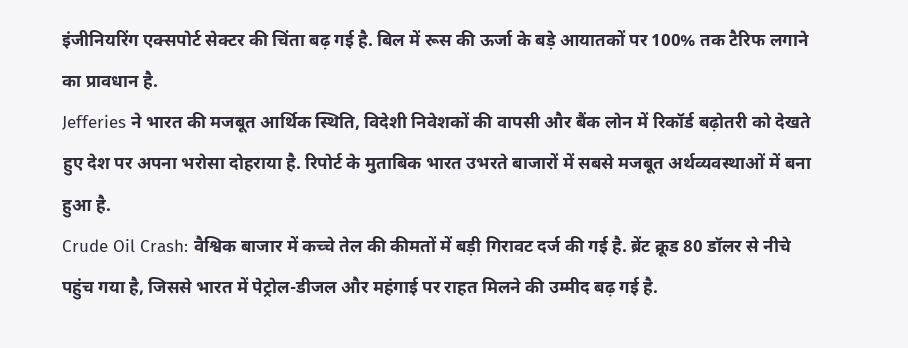इंजीनियरिंग एक्सपोर्ट सेक्टर की चिंता बढ़ गई है. बिल में रूस की ऊर्जा के बड़े आयातकों पर 100% तक टैरिफ लगाने का प्रावधान है.
Jefferies ने भारत की मजबूत आर्थिक स्थिति, विदेशी निवेशकों की वापसी और बैंक लोन में रिकॉर्ड बढ़ोतरी को देखते हुए देश पर अपना भरोसा दोहराया है. रिपोर्ट के मुताबिक भारत उभरते बाजारों में सबसे मजबूत अर्थव्यवस्थाओं में बना हुआ है.
Crude Oil Crash: वैश्विक बाजार में कच्चे तेल की कीमतों में बड़ी गिरावट दर्ज की गई है. ब्रेंट क्रूड 80 डॉलर से नीचे पहुंच गया है, जिससे भारत में पेट्रोल-डीजल और महंगाई पर राहत मिलने की उम्मीद बढ़ गई है.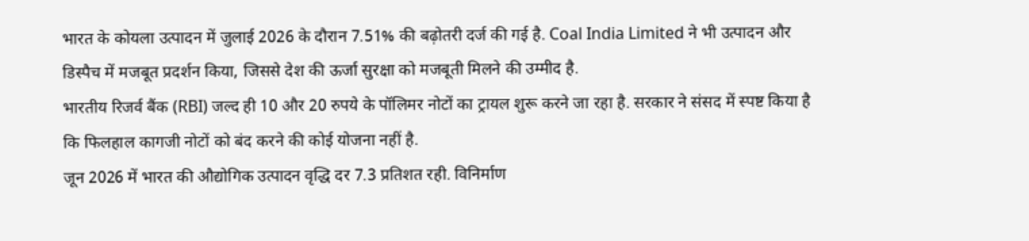भारत के कोयला उत्पादन में जुलाई 2026 के दौरान 7.51% की बढ़ोतरी दर्ज की गई है. Coal India Limited ने भी उत्पादन और डिस्पैच में मजबूत प्रदर्शन किया, जिससे देश की ऊर्जा सुरक्षा को मजबूती मिलने की उम्मीद है.
भारतीय रिजर्व बैंक (RBI) जल्द ही 10 और 20 रुपये के पॉलिमर नोटों का ट्रायल शुरू करने जा रहा है. सरकार ने संसद में स्पष्ट किया है कि फिलहाल कागजी नोटों को बंद करने की कोई योजना नहीं है.
जून 2026 में भारत की औद्योगिक उत्पादन वृद्धि दर 7.3 प्रतिशत रही. विनिर्माण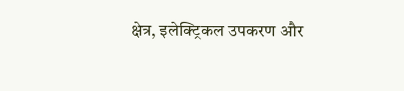क्षेत्र, इलेक्ट्रिकल उपकरण और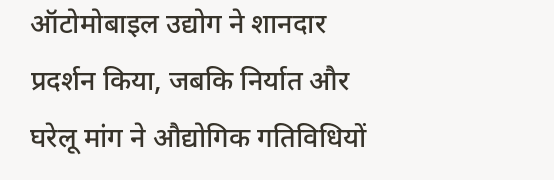ऑटोमोबाइल उद्योग ने शानदार प्रदर्शन किया, जबकि निर्यात और घरेलू मांग ने औद्योगिक गतिविधियों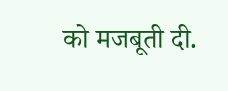को मजबूती दी.